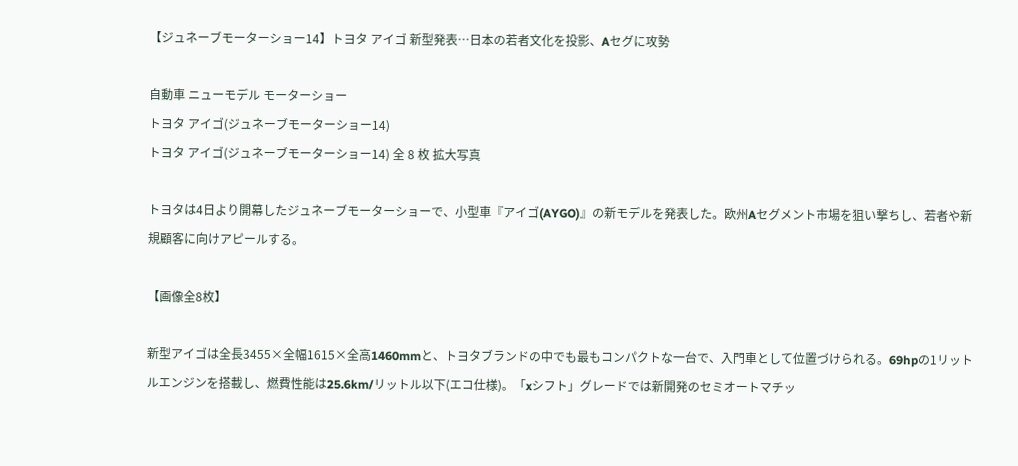【ジュネーブモーターショー14】トヨタ アイゴ 新型発表…日本の若者文化を投影、Aセグに攻勢

自動車 ニューモデル モーターショー
トヨタ アイゴ(ジュネーブモーターショー14)
トヨタ アイゴ(ジュネーブモーターショー14) 全 8 枚 拡大写真

トヨタは4日より開幕したジュネーブモーターショーで、小型車『アイゴ(AYGO)』の新モデルを発表した。欧州Aセグメント市場を狙い撃ちし、若者や新規顧客に向けアピールする。

【画像全8枚】

新型アイゴは全長3455×全幅1615×全高1460mmと、トヨタブランドの中でも最もコンパクトな一台で、入門車として位置づけられる。69hpの1リットルエンジンを搭載し、燃費性能は25.6km/リットル以下(エコ仕様)。「xシフト」グレードでは新開発のセミオートマチッ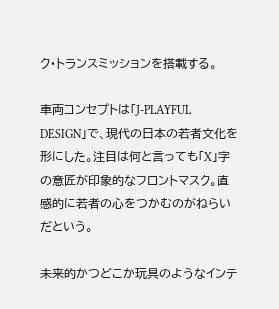ク・トランスミッションを搭載する。

車両コンセプトは「J-PLAYFUL DESIGN」で、現代の日本の若者文化を形にした。注目は何と言っても「X」字の意匠が印象的なフロントマスク。直感的に若者の心をつかむのがねらいだという。

未来的かつどこか玩具のようなインテ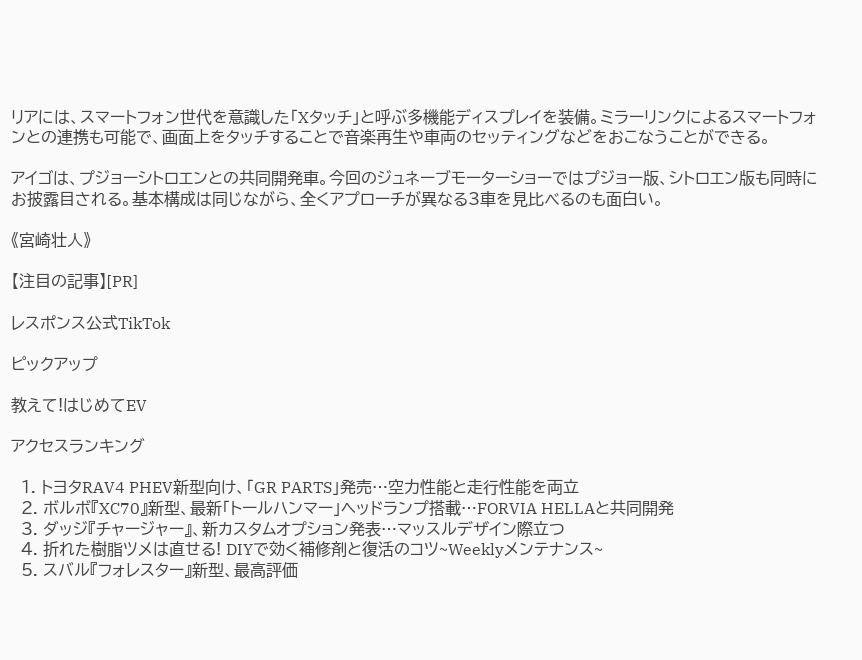リアには、スマートフォン世代を意識した「Xタッチ」と呼ぶ多機能ディスプレイを装備。ミラーリンクによるスマートフォンとの連携も可能で、画面上をタッチすることで音楽再生や車両のセッティングなどをおこなうことができる。

アイゴは、プジョーシトロエンとの共同開発車。今回のジュネーブモーターショーではプジョー版、シトロエン版も同時にお披露目される。基本構成は同じながら、全くアプローチが異なる3車を見比べるのも面白い。

《宮崎壮人》

【注目の記事】[PR]

レスポンス公式TikTok

ピックアップ

教えて!はじめてEV

アクセスランキング

  1. トヨタRAV4 PHEV新型向け、「GR PARTS」発売…空力性能と走行性能を両立
  2. ボルボ『XC70』新型、最新「トールハンマー」ヘッドランプ搭載…FORVIA HELLAと共同開発
  3. ダッジ『チャージャー』、新カスタムオプション発表…マッスルデザイン際立つ
  4. 折れた樹脂ツメは直せる! DIYで効く補修剤と復活のコツ~Weeklyメンテナンス~
  5. スバル『フォレスター』新型、最高評価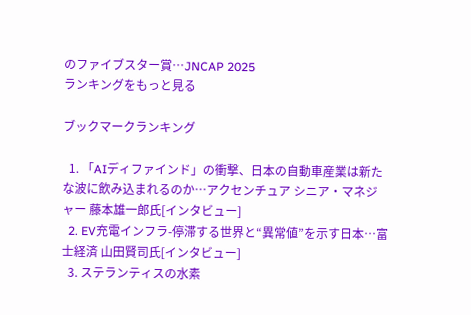のファイブスター賞…JNCAP 2025
ランキングをもっと見る

ブックマークランキング

  1. 「AIディファインド」の衝撃、日本の自動車産業は新たな波に飲み込まれるのか…アクセンチュア シニア・マネジャー 藤本雄一郎氏[インタビュー]
  2. EV充電インフラ-停滞する世界と“異常値”を示す日本…富士経済 山田賢司氏[インタビュー]
  3. ステランティスの水素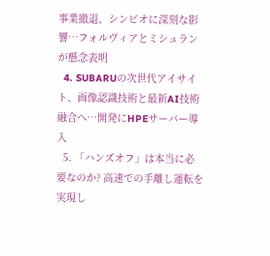事業撤退、シンビオに深刻な影響…フォルヴィアとミシュランが懸念表明
  4. SUBARUの次世代アイサイト、画像認識技術と最新AI技術融合へ…開発にHPEサーバー導入
  5. 「ハンズオフ」は本当に必要なのか? 高速での手離し運転を実現し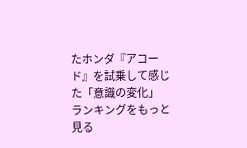たホンダ『アコード』を試乗して感じた「意識の変化」
ランキングをもっと見る